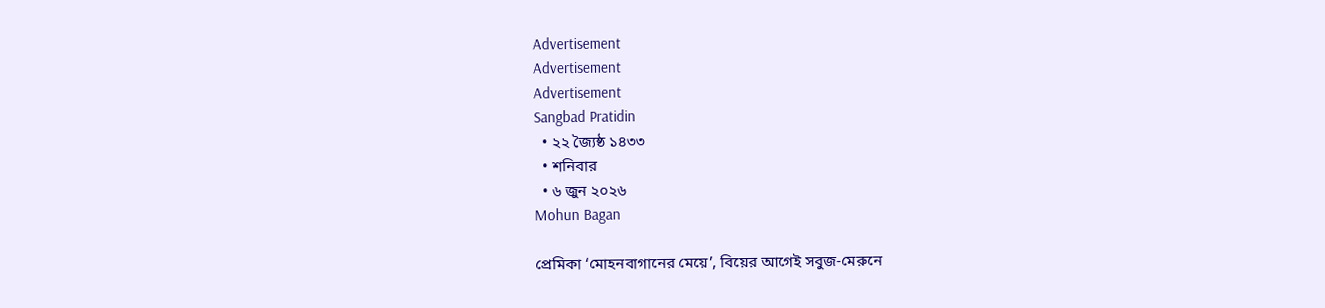Advertisement
Advertisement
Advertisement
Sangbad Pratidin
  • ২২ জ্যৈষ্ঠ ১৪৩৩
  • শনিবার
  • ৬ জুন ২০২৬
Mohun Bagan

প্রেমিকা ‘মোহনবাগানের মেয়ে’, বিয়ের আগেই সবুজ-মেরুনে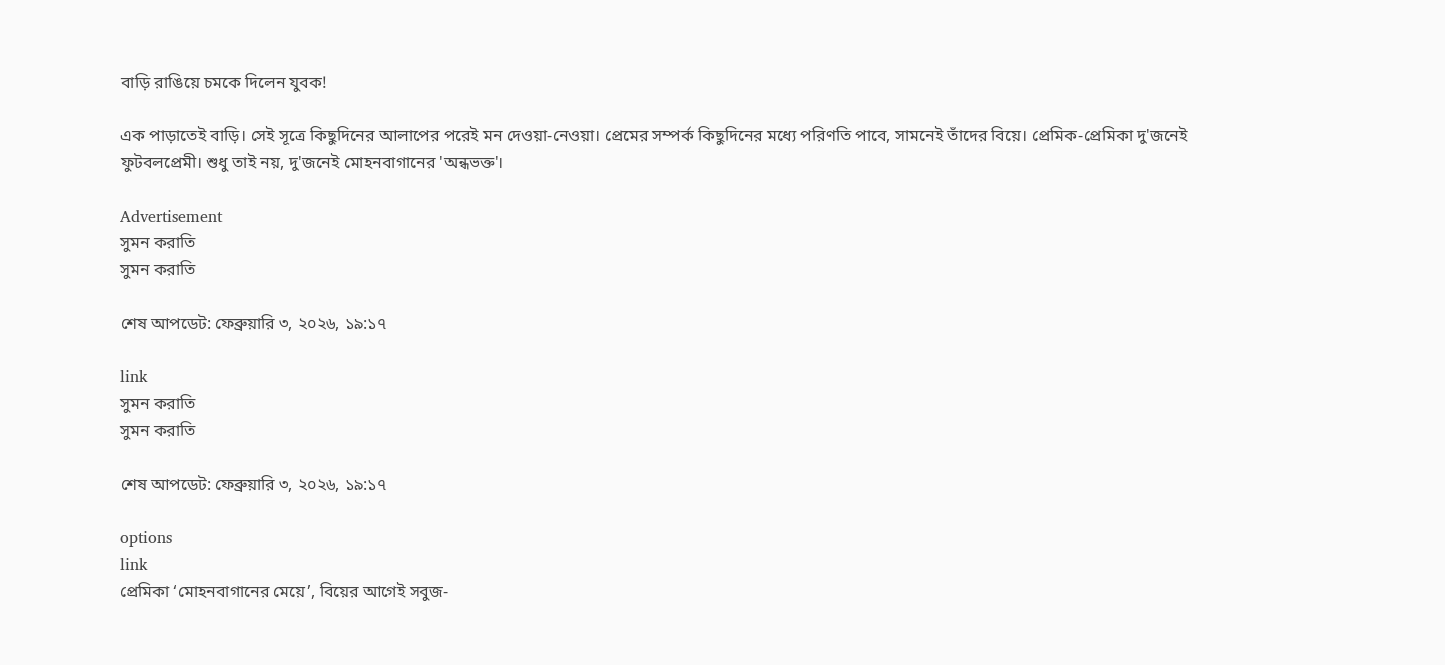বাড়ি রাঙিয়ে চমকে দিলেন যুবক!

এক পাড়াতেই বাড়ি। সেই সূত্রে কিছুদিনের আলাপের পরেই মন দেওয়া-নেওয়া। প্রেমের সম্পর্ক কিছুদিনের মধ্যে পরিণতি পাবে, সামনেই তাঁদের বিয়ে। প্রেমিক-প্রেমিকা দু'জনেই ফুটবলপ্রেমী। শুধু তাই নয়, দু'জনেই মোহনবাগানের 'অন্ধভক্ত'।

Advertisement
সুমন করাতি
সুমন করাতি

শেষ আপডেট: ফেব্রুয়ারি ৩, ২০২৬, ১৯:১৭

link
সুমন করাতি
সুমন করাতি

শেষ আপডেট: ফেব্রুয়ারি ৩, ২০২৬, ১৯:১৭

options
link
প্রেমিকা ‘মোহনবাগানের মেয়ে’, বিয়ের আগেই সবুজ-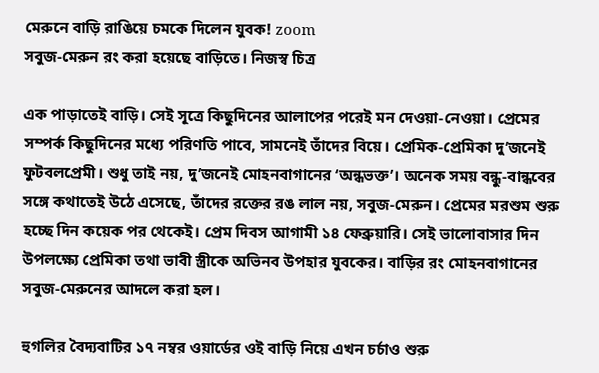মেরুনে বাড়ি রাঙিয়ে চমকে দিলেন যুবক! zoom
সবুজ-মেরুন রং করা হয়েছে বাড়িতে। নিজস্ব চিত্র

এক পাড়াতেই বাড়ি। সেই সূত্রে কিছুদিনের আলাপের পরেই মন দেওয়া-নেওয়া। প্রেমের সম্পর্ক কিছুদিনের মধ্যে পরিণতি পাবে, সামনেই তাঁদের বিয়ে। প্রেমিক-প্রেমিকা দু’জনেই ফুটবলপ্রেমী। শুধু তাই নয়, দু’জনেই মোহনবাগানের ‘অন্ধভক্ত’। অনেক সময় বন্ধু-বান্ধবের সঙ্গে কথাতেই উঠে এসেছে, তাঁদের রক্তের রঙ লাল নয়, সবুজ-মেরুন। প্রেমের মরশুম শুরু হচ্ছে দিন কয়েক পর থেকেই। প্রেম দিবস আগামী ১৪ ফেব্রুয়ারি। সেই ভালোবাসার দিন উপলক্ষ্যে প্রেমিকা তথা ভাবী স্ত্রীকে অভিনব উপহার যুবকের। বাড়ির রং মোহনবাগানের সবুজ-মেরুনের আদলে করা হল।

হুগলির বৈদ্যবাটির ১৭ নম্বর ওয়ার্ডের ওই বাড়ি নিয়ে এখন চর্চাও শুরু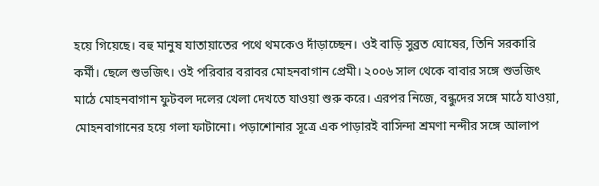হয়ে গিয়েছে। বহু মানুষ যাতায়াতের পথে থমকেও দাঁড়াচ্ছেন। ওই বাড়ি সুব্রত ঘোষের, তিনি সরকারি কর্মী। ছেলে শুভজিৎ। ওই পরিবার বরাবর মোহনবাগান প্রেমী। ২০০৬ সাল থেকে বাবার সঙ্গে শুভজিৎ মাঠে মোহনবাগান ফুটবল দলের খেলা দেখতে যাওয়া শুরু করে। এরপর নিজে, বন্ধুদের সঙ্গে মাঠে যাওয়া, মোহনবাগানের হয়ে গলা ফাটানো। পড়াশোনার সূত্রে এক পাড়ারই বাসিন্দা শ্রমণা নন্দীর সঙ্গে আলাপ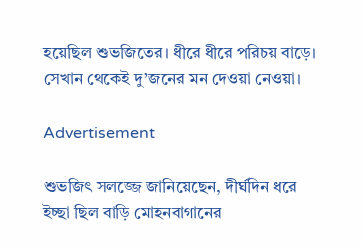হয়েছিল শুভজিতের। ধীরে ধীরে পরিচয় বাড়ে। সেখান থেকেই দু’জনের মন দেওয়া নেওয়া।

Advertisement

শুভজিৎ সলজ্জে জানিয়েছেন, দীর্ঘদিন ধরে ইচ্ছা ছিল বাড়ি মোহনবাগানের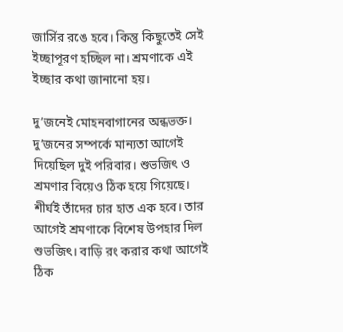জার্সির রঙে হবে। কিন্তু কিছুতেই সেই ইচ্ছাপূরণ হচ্ছিল না। শ্রমণাকে এই ইচ্ছার কথা জানানো হয়।

দু’জনেই মোহনবাগানের অন্ধভক্ত। দু’জনের সম্পর্কে মান্যতা আগেই দিয়েছিল দুই পরিবার। শুভজিৎ ও শ্রমণার বিয়েও ঠিক হয়ে গিয়েছে। শীর্ঘই তাঁদের চার হাত এক হবে। তার আগেই শ্রমণাকে বিশেষ উপহার দিল শুভজিৎ। বাড়ি রং করার কথা আগেই ঠিক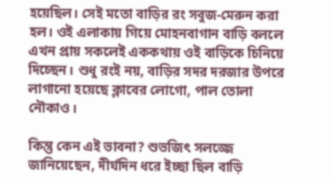হয়েছিল। সেই মতো বাড়ির রং সবুজ-মেরুন করা হল। ওই এলাকায় গিয়ে মোহনবাগান বাড়ি বললে এখন প্রায় সকলেই এককথায় ওই বাড়িকে চিনিয়ে দিচ্ছেন। শুধু রংই নয়, বাড়ির সদর দরজার উপরে লাগানো হয়েছে ক্লাবের লোগো, পাল তোলা নৌকাও।

কিন্তু কেন এই ভাবনা? শুভজিৎ সলজ্জে জানিয়েছেন, দীর্ঘদিন ধরে ইচ্ছা ছিল বাড়ি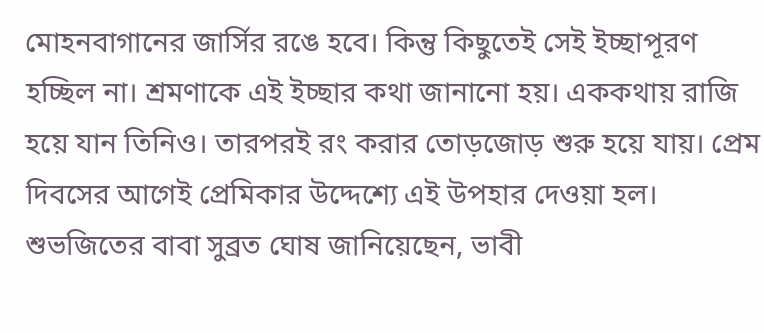মোহনবাগানের জার্সির রঙে হবে। কিন্তু কিছুতেই সেই ইচ্ছাপূরণ হচ্ছিল না। শ্রমণাকে এই ইচ্ছার কথা জানানো হয়। এককথায় রাজি হয়ে যান তিনিও। তারপরই রং করার তোড়জোড় শুরু হয়ে যায়। প্রেম দিবসের আগেই প্রেমিকার উদ্দেশ্যে এই উপহার দেওয়া হল। শুভজিতের বাবা সুব্রত ঘোষ জানিয়েছেন, ভাবী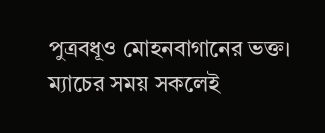পুত্রবধূও মোহনবাগানের ভক্ত। ম্যাচের সময় সকলেই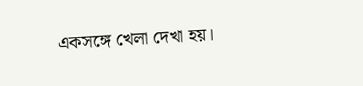একসঙ্গে খেলা দেখা হয়।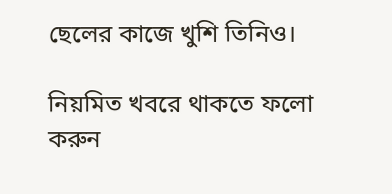ছেলের কাজে খুশি তিনিও।

নিয়মিত খবরে থাকতে ফলো করুন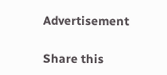Advertisement

Share this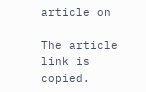article on

The article link is copied.